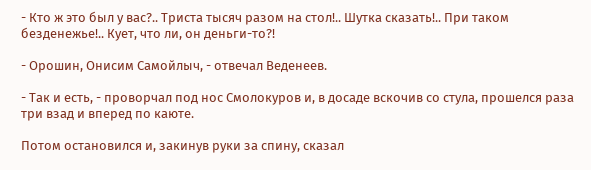- Кто ж это был у вас?.. Триста тысяч разом на стол!.. Шутка сказать!.. При таком безденежье!.. Кует, что ли, он деньги-то?!

- Орошин, Онисим Самойлыч, - отвечал Веденеев.

- Так и есть, - проворчал под нос Смолокуров и, в досаде вскочив со стула, прошелся раза три взад и вперед по каюте.

Потом остановился и, закинув руки за спину, сказал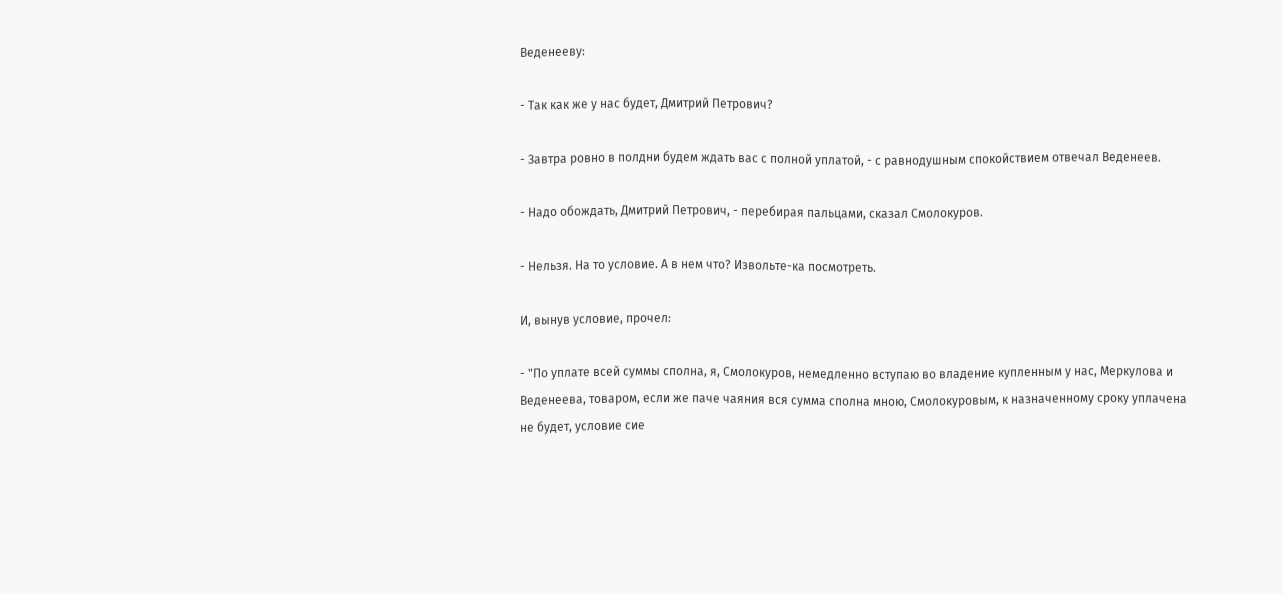Веденееву:

- Так как же у нас будет, Дмитрий Петрович?

- Завтра ровно в полдни будем ждать вас с полной уплатой, - с равнодушным спокойствием отвечал Веденеев.

- Надо обождать, Дмитрий Петрович, - перебирая пальцами, сказал Смолокуров.

- Нельзя. На то условие. А в нем что? Извольте-ка посмотреть.

И, вынув условие, прочел:

- "По уплате всей суммы сполна, я, Смолокуров, немедленно вступаю во владение купленным у нас, Меркулова и Веденеева, товаром, если же паче чаяния вся сумма сполна мною, Смолокуровым, к назначенному сроку уплачена не будет, условие сие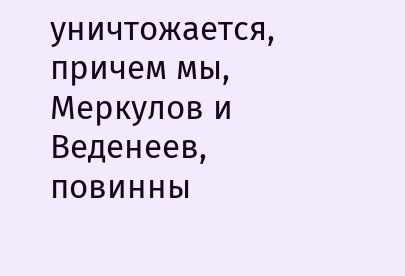уничтожается, причем мы, Меркулов и Веденеев, повинны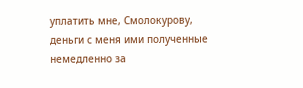уплатить мне, Смолокурову, деньги с меня ими полученные немедленно за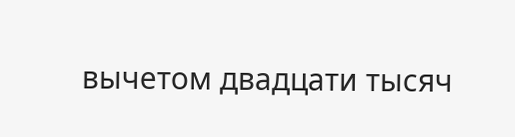вычетом двадцати тысяч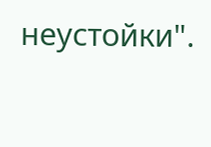неустойки".